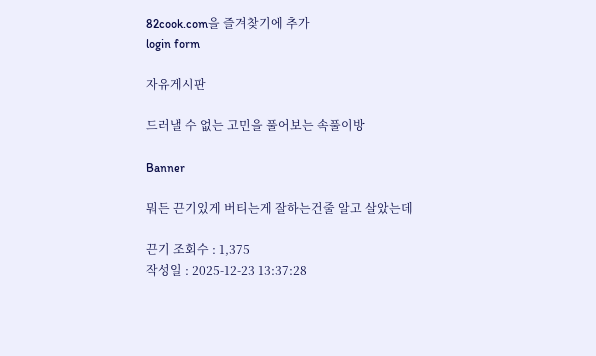82cook.com을 즐겨찾기에 추가
login form

자유게시판

드러낼 수 없는 고민을 풀어보는 속풀이방

Banner

뭐든 끈기있게 버티는게 잘하는건줄 알고 살았는데

끈기 조회수 : 1,375
작성일 : 2025-12-23 13:37:28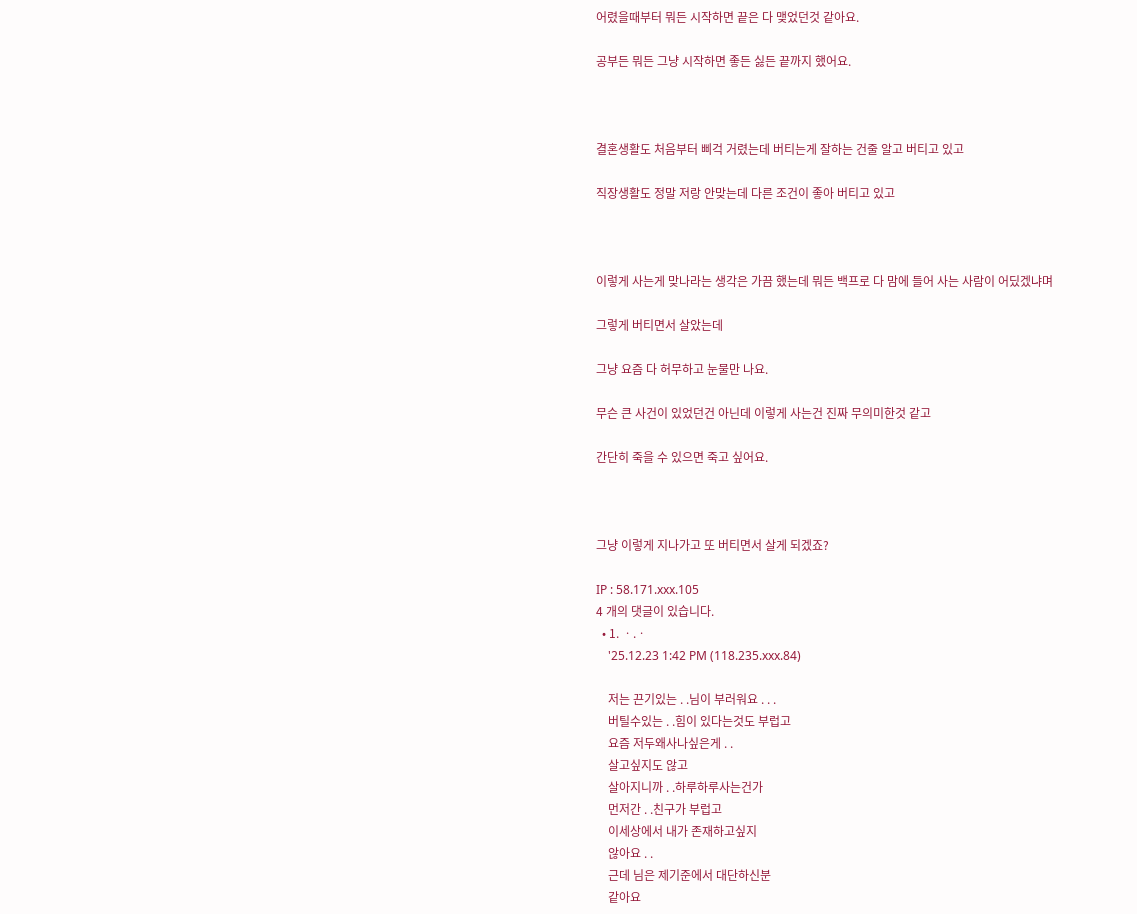어렸을때부터 뭐든 시작하면 끝은 다 맺었던것 같아요.

공부든 뭐든 그냥 시작하면 좋든 싫든 끝까지 했어요.



결혼생활도 처음부터 삐걱 거렸는데 버티는게 잘하는 건줄 알고 버티고 있고

직장생활도 정말 저랑 안맞는데 다른 조건이 좋아 버티고 있고



이렇게 사는게 맞나라는 생각은 가끔 했는데 뭐든 백프로 다 맘에 들어 사는 사람이 어딨겠냐며

그렇게 버티면서 살았는데

그냥 요즘 다 허무하고 눈물만 나요.

무슨 큰 사건이 있었던건 아닌데 이렇게 사는건 진짜 무의미한것 같고

간단히 죽을 수 있으면 죽고 싶어요.



그냥 이렇게 지나가고 또 버티면서 살게 되겠죠?

IP : 58.171.xxx.105
4 개의 댓글이 있습니다.
  • 1. ㆍ.ㆍ
    '25.12.23 1:42 PM (118.235.xxx.84)

    저는 끈기있는 . .님이 부러워요 . . .
    버틸수있는 . .힘이 있다는것도 부럽고
    요즘 저두왜사나싶은게 . .
    살고싶지도 않고
    살아지니까 . .하루하루사는건가
    먼저간 . .친구가 부럽고
    이세상에서 내가 존재하고싶지
    않아요 . .
    근데 님은 제기준에서 대단하신분
    같아요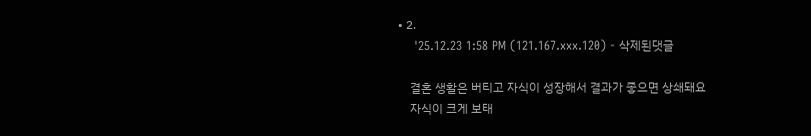• 2.
    '25.12.23 1:58 PM (121.167.xxx.120) - 삭제된댓글

    결혼 생활은 버티고 자식이 성장해서 결과가 좋으면 상쇄돼요
    자식이 크게 보태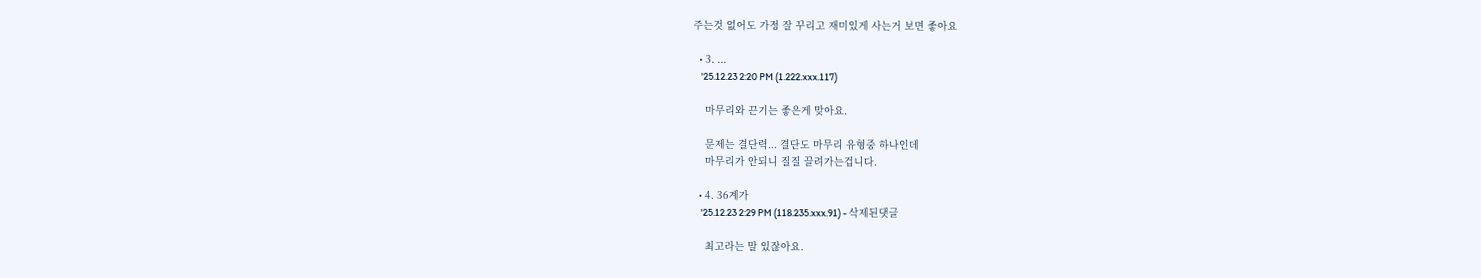주는것 없어도 가정 잘 꾸리고 재미있게 사는거 보면 좋아요

  • 3. ...
    '25.12.23 2:20 PM (1.222.xxx.117)

    마무리와 끈기는 좋은게 맞아요.

    문제는 결단력... 결단도 마무리 유형중 하나인데
    마무리가 안되니 질질 끌려가는겁니다.

  • 4. 36계가
    '25.12.23 2:29 PM (118.235.xxx.91) - 삭제된댓글

    최고라는 말 있잖아요.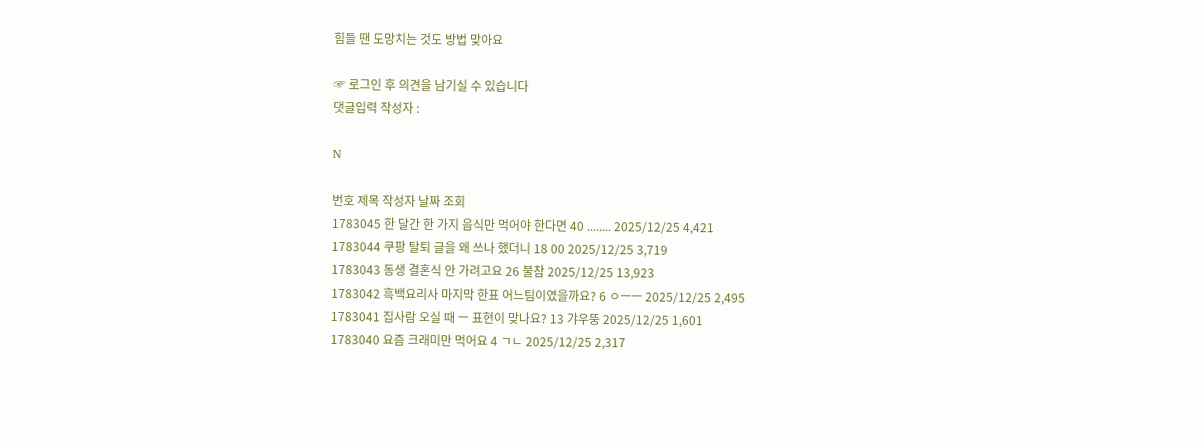힘들 땐 도망치는 것도 방법 맞아요

☞ 로그인 후 의견을 남기실 수 있습니다
댓글입력 작성자 :

N

번호 제목 작성자 날짜 조회
1783045 한 달간 한 가지 음식만 먹어야 한다면 40 ........ 2025/12/25 4,421
1783044 쿠팡 탈퇴 글을 왜 쓰나 했더니 18 00 2025/12/25 3,719
1783043 동생 결혼식 안 가려고요 26 불참 2025/12/25 13,923
1783042 흑백요리사 마지막 한표 어느팀이였을까요? 6 ㅇㅡㅡ 2025/12/25 2,495
1783041 집사람 오실 때 ㅡ 표현이 맞나요? 13 갸우뚱 2025/12/25 1,601
1783040 요즘 크래미만 먹어요 4 ㄱㄴ 2025/12/25 2,317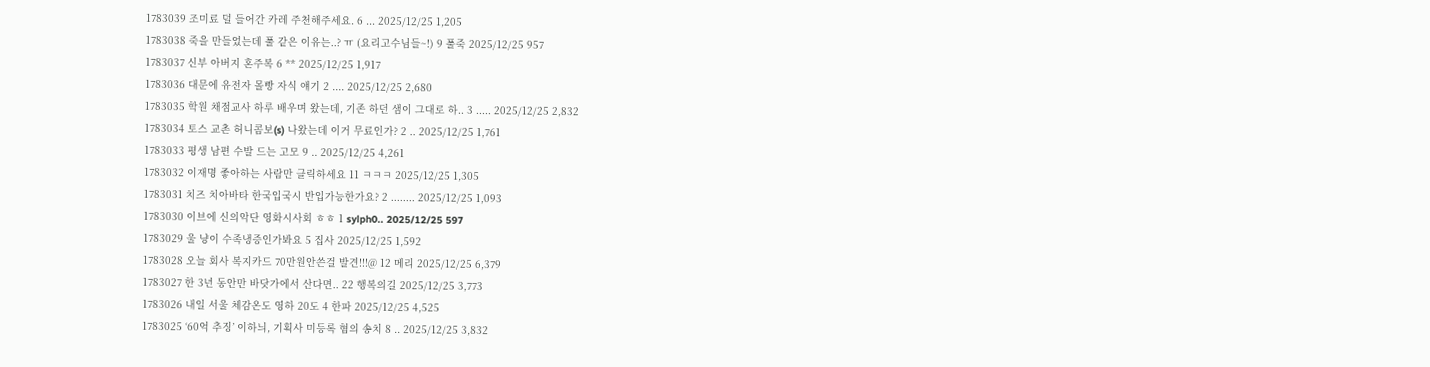1783039 조미료 덜 들어간 카레 주천해주세요. 6 ... 2025/12/25 1,205
1783038 죽을 만들었는데 풀 같은 이유는..? ㅠ (요리고수님들~!) 9 풀죽 2025/12/25 957
1783037 신부 아버지 혼주복 6 ** 2025/12/25 1,917
1783036 대문에 유전자 몰빵 자식 얘기 2 .... 2025/12/25 2,680
1783035 학원 채점교사 하루 배우며 왔는데, 기존 하던 샘이 그대로 하.. 3 ..... 2025/12/25 2,832
1783034 토스 교촌 허니콤보(s) 나왔는데 이거 무료인가? 2 .. 2025/12/25 1,761
1783033 평생 남편 수발 드는 고모 9 .. 2025/12/25 4,261
1783032 이재명 좋아하는 사람만 클릭하세요 11 ㅋㅋㅋ 2025/12/25 1,305
1783031 치즈 치아바타 한국입국시 반입가능한가요? 2 ........ 2025/12/25 1,093
1783030 이브에 신의악단 영화시사회 ㅎㅎ 1 sylph0.. 2025/12/25 597
1783029 울 냥이 수족냉증인가봐요 5 집사 2025/12/25 1,592
1783028 오늘 회사 복지카드 70만원안쓴걸 발견!!!@ 12 메리 2025/12/25 6,379
1783027 한 3년 동안만 바닷가에서 산다면.. 22 행복의길 2025/12/25 3,773
1783026 내일 서울 체감온도 영하 20도 4 한파 2025/12/25 4,525
1783025 ‘60억 추징’ 이하늬, 기획사 미등록 혐의 송치 8 .. 2025/12/25 3,832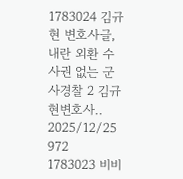1783024 김규현 변호사글, 내란 외환 수사권 없는 군사경찰 2 김규현변호사.. 2025/12/25 972
1783023 비비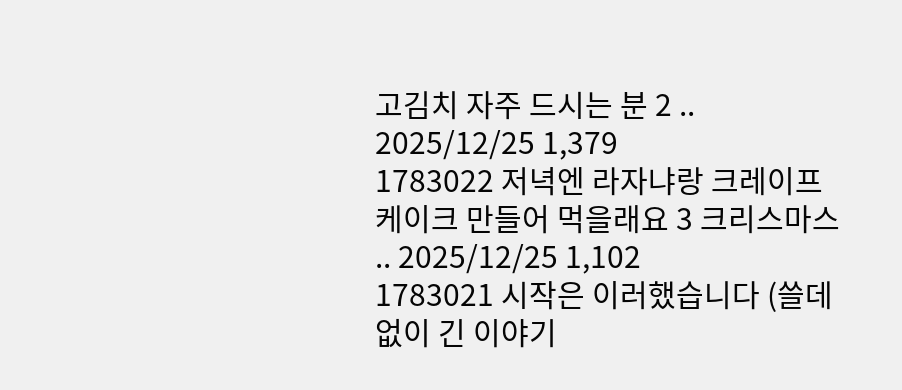고김치 자주 드시는 분 2 .. 2025/12/25 1,379
1783022 저녁엔 라자냐랑 크레이프 케이크 만들어 먹을래요 3 크리스마스 .. 2025/12/25 1,102
1783021 시작은 이러했습니다 (쓸데없이 긴 이야기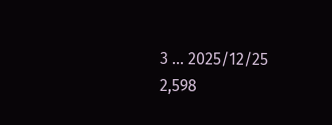3 ... 2025/12/25 2,598